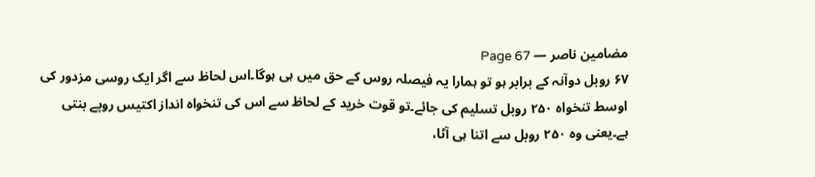مضامین ناصر — Page 67
۶۷ روبل دوآنہ کے برابر ہو تو ہمارا یہ فیصلہ روس کے حق میں ہی ہوگا۔اس لحاظ سے اگر ایک روسی مزدور کی اوسط تنخواه ۲۵۰ روبل تسلیم کی جائے۔تو قوت خرید کے لحاظ سے اس کی تنخواہ انداز اکتیس روپے بنتی ہے۔یعنی وہ ۲۵۰ روبل سے اتنا ہی آٹا،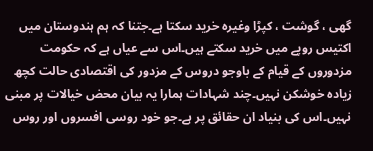گھی ، گوشت ، کپڑا وغیرہ خرید سکتا ہے۔جتنا کہ ہم ہندوستان میں اکتیس روپے میں خرید سکتے ہیں۔اس سے عیاں ہے کہ حکومت مزدوروں کے قیام کے باوجو دروس کے مزدور کی اقتصادی حالت کچھ زیادہ خوشکن نہیں۔چند شہادات ہمارا یہ بیان محض خیالات پر مبنی نہیں۔اس کی بنیاد ان حقائق پر ہے۔جو خود روسی افسروں اور روس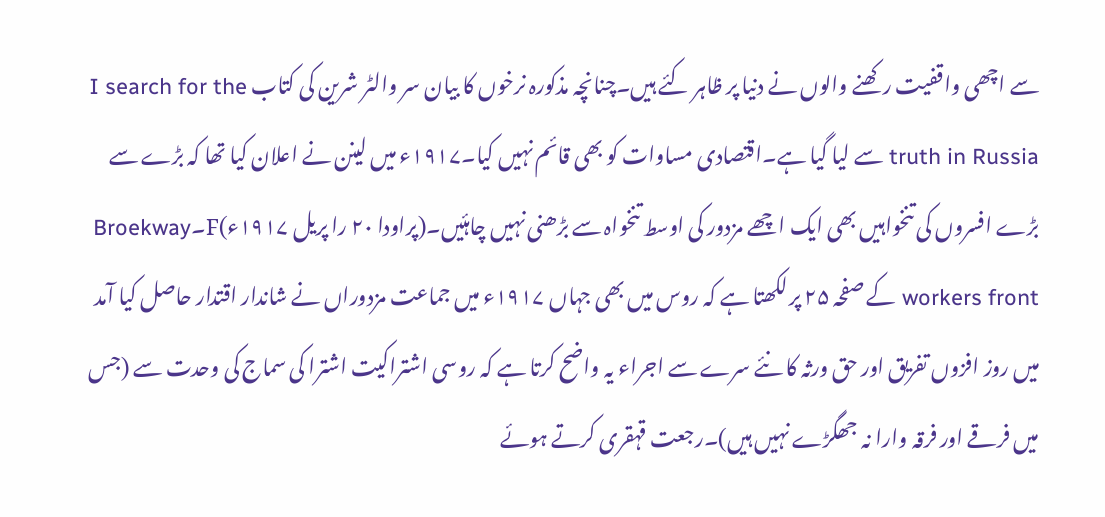سے اچھی واقفیت رکھنے والوں نے دنیا پر ظاہر کئے ہیں۔چنانچہ مذکورہ نرخوں کا بیان سر والٹر شرین کی کتاب I search for the truth in Russia سے لیا گیا ہے۔اقتصادی مساوات کو بھی قائم نہیں کیا۔۱۹۱۷ء میں لینن نے اعلان کیا تھا کہ بڑے سے بڑے افسروں کی تنخواہیں بھی ایک اچھے مزدور کی اوسط تنخواہ سے بڑھنی نہیں چاہئیں۔(پراودا ۲۰ را پریل ۱۹۱۷ء)F۔Broekway workers front کے صفحہ ۲۵ پر لکھتا ہے کہ روس میں بھی جہاں ۱۹۱۷ء میں جماعت مزدوراں نے شاندار اقتدار حاصل کیا آمد میں روز افزوں تفریق اور حق ورثہ کا نئے سرے سے اجراء یہ واضح کرتا ہے کہ روسی اشتراکیت اشترا کی سماج کی وحدت سے (جس میں فرقے اور فرقہ وارا نہ جھگڑے نہیں ہیں)۔رجعت قہقری کرتے ہوئے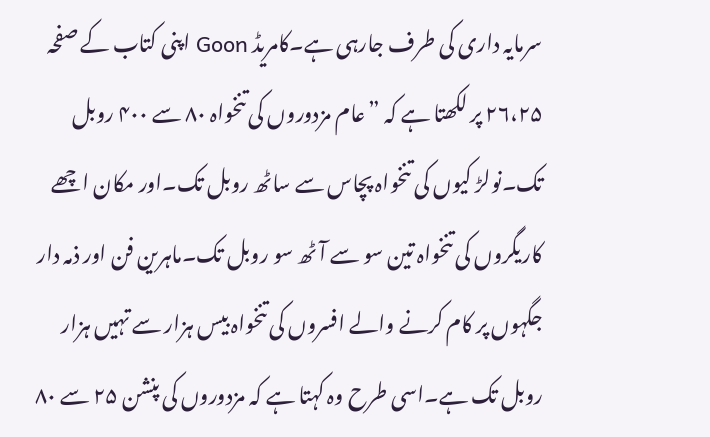سرمایہ داری کی طرف جارہی ہے۔کامریڈ Goon اپنی کتاب کے صفحہ ۲۶،۲۵ پر لکھتا ہے کہ ”عام مزدوروں کی تنخواہ ۸۰ سے ۴۰۰ روبل تک۔نولڑ کیوں کی تنخواہ پچاس سے ساٹھ روبل تک۔اور مکان اچھے کاریگروں کی تنخواہ تین سو سے آٹھ سو روبل تک۔ماہرین فن اور ذمہ دار جگہوں پر کام کرنے والے افسروں کی تنخواہ بیس ہزار سے تہیں ہزار روبل تک ہے۔اسی طرح وہ کہتا ہے کہ مزدوروں کی پنشن ۲۵ سے ۸۰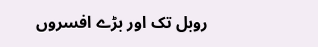روبل تک اور بڑے افسروں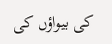کی بیواؤں کی